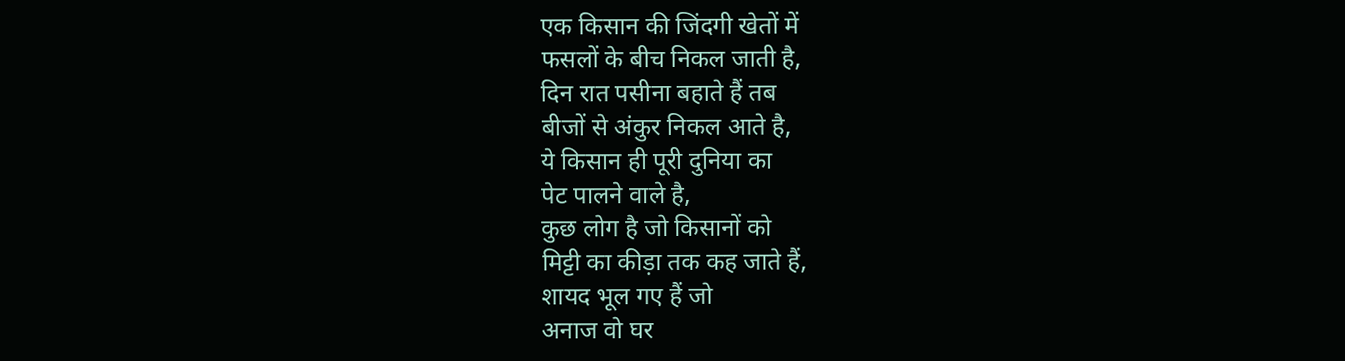एक किसान की जिंदगी खेतों में
फसलों के बीच निकल जाती है,
दिन रात पसीना बहाते हैं तब
बीजों से अंकुर निकल आते है,
ये किसान ही पूरी दुनिया का
पेट पालने वाले है,
कुछ लोग है जो किसानों को
मिट्टी का कीड़ा तक कह जाते हैं,
शायद भूल गए हैं जो
अनाज वो घर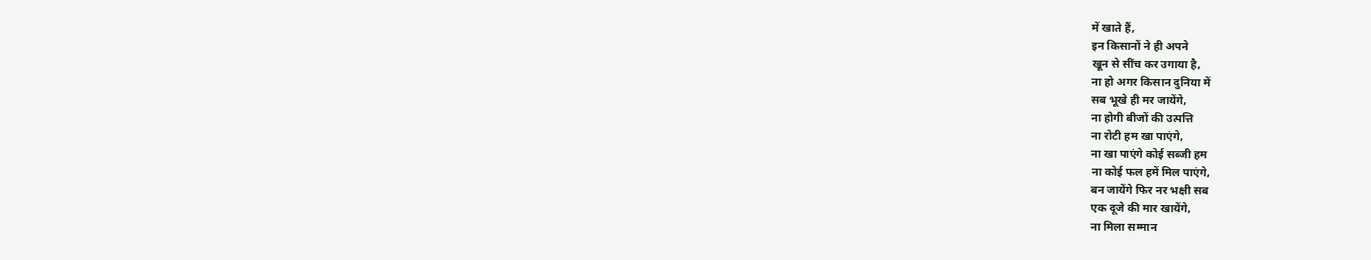में खाते हैं,
इन किसानों ने ही अपने
खून से सींच कर उगाया है,
ना हो अगर किसान दुनिया में
सब भूखे ही मर जायेंगे,
ना होगी बीजों की उत्पत्ति
ना रोटी हम खा पाएंगे,
ना खा पाएंगे कोई सब्जी हम
ना कोई फल हमें मिल पाएंगे,
बन जायेंगे फिर नर भक्षी सब
एक दूजे की मार खायेंगे,
ना मिला सम्मान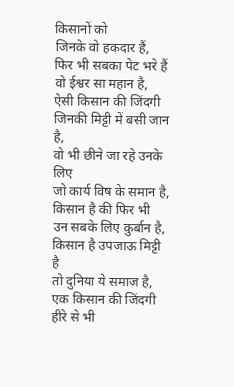किसानों को
जिनके वो हकदार हैं,
फिर भी सबका पेट भरे हैं
वो ईश्वर सा महान है,
ऐसी किसान की जिंदगी
जिनकी मिट्टी में बसी जान है,
वो भी छीने जा रहे उनके लिए
जो कार्य विष के समान है,
किसान है की फिर भी
उन सबके लिए कुर्बान है,
किसान है उपजाऊ मिट्टी है
तो दुनिया ये समाज है,
एक किसान की जिंदगी
हीरे से भी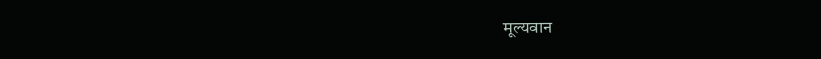मूल्यवान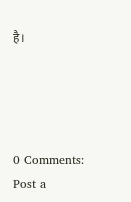है।




0 Comments:
Post a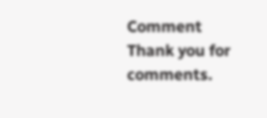Comment
Thank you for comments.